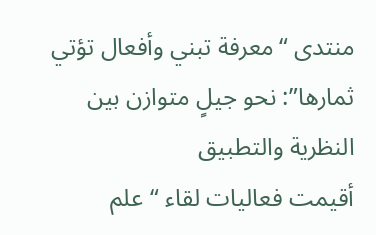منتدى “معرفة تبني وأفعال تؤتي ثمارها”: نحو جيلٍ متوازن بين النظرية والتطبيق
أقيمت فعاليات لقاء “علم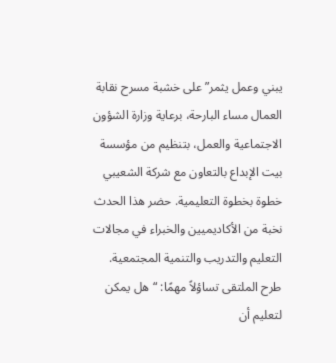يبني وعمل يثمر” على خشبة مسرح نقابة العمال مساء البارحة، برعاية وزارة الشؤون الاجتماعية والعمل، بتنظيم من مؤسسة بيت الإبداع بالتعاون مع شركة الشعيبي خطوة بخطوة التعليمية. حضر هذا الحدث نخبة من الأكاديميين والخبراء في مجالات التعليم والتدريب والتنمية المجتمعية.
طرح الملتقى تساؤلاً مهمًا: “هل يمكن لتعليم أن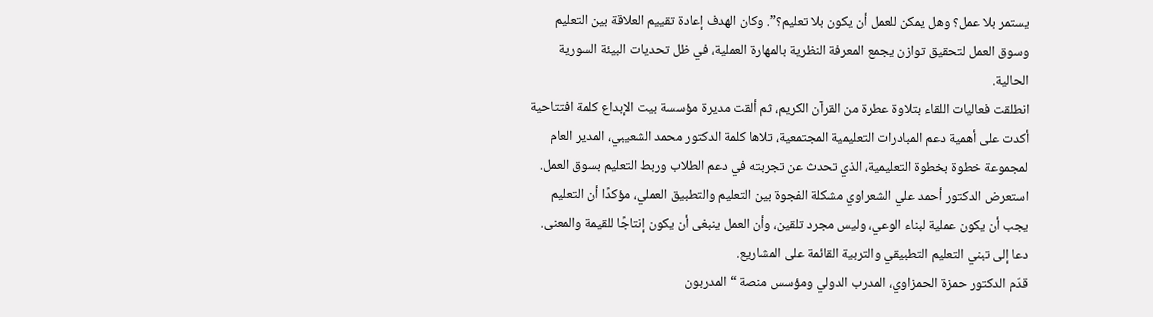يستمر بلا عمل؟ وهل يمكن للعمل أن يكون بلا تعليم؟”. وكان الهدف إعادة تقييم العلاقة بين التعليم وسوق العمل لتحقيق توازن يجمع المعرفة النظرية بالمهارة العملية، في ظل تحديات البيئة السورية الحالية.
انطلقت فعاليات اللقاء بتلاوة عطرة من القرآن الكريم، ثم ألقت مديرة مؤسسة بيت الإبداع كلمة افتتاحية أكدت على أهمية دعم المبادرات التعليمية المجتمعية، تلاها كلمة الدكتور محمد الشعيبي، المدير العام لمجموعة خطوة بخطوة التعليمية، الذي تحدث عن تجربته في دعم الطلاب وربط التعليم بسوق العمل.
استعرض الدكتور أحمد علي الشعراوي مشكلة الفجوة بين التعليم والتطبيق العملي، مؤكدًا أن التعليم يجب أن يكون عملية لبناء الوعي، وليس مجرد تلقين، وأن العمل ينبغى أن يكون إنتاجًا للقيمة والمعنى. دعا إلى تبني التعليم التطبيقي والتربية القائمة على المشاريع.
قدّم الدكتور حمزة الحمزاوي، المدرب الدولي ومؤسس منصة “المدربون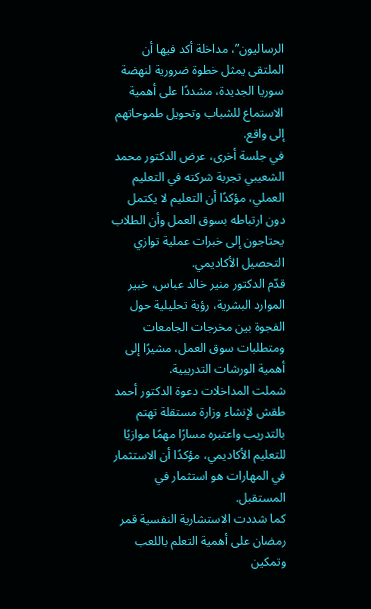الرساليون”، مداخلة أكد فيها أن الملتقى يمثل خطوة ضرورية لنهضة سوريا الجديدة، مشددًا على أهمية الاستماع للشباب وتحويل طموحاتهم إلى واقع.
في جلسة أخرى، عرض الدكتور محمد الشعيبي تجربة شركته في التعليم العملي، مؤكدًا أن التعليم لا يكتمل دون ارتباطه بسوق العمل وأن الطلاب يحتاجون إلى خبرات عملية توازي التحصيل الأكاديمي.
قدّم الدكتور منير خالد عباس، خبير الموارد البشرية، رؤية تحليلية حول الفجوة بين مخرجات الجامعات ومتطلبات سوق العمل، مشيرًا إلى أهمية الورشات التدريبية.
شملت المداخلات دعوة الدكتور أحمد طقش لإنشاء وزارة مستقلة تهتم بالتدريب واعتبره مسارًا مهمًا موازيًا للتعليم الأكاديمي، مؤكدًا أن الاستثمار في المهارات هو استثمار في المستقبل.
كما شددت الاستشارية النفسية قمر رمضان على أهمية التعلم باللعب وتمكين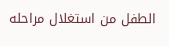الطفل من استغلال مراحله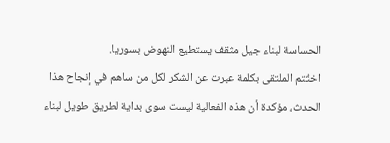الحساسة لبناء جيل مثقف يستطيع النهوض بسوريا.
اختُتم الملتقى بكلمة عبرت عن الشكر لكل من ساهم في إنجاح هذا الحدث، مؤكدة أن هذه الفعالية ليست سوى بداية لطريق طويل لبناء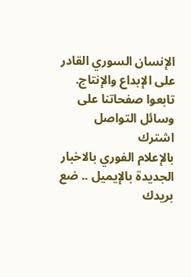الإنسان السوري القادر على الإبداع والإنتاج.
تابعوا صفحاتنا على وسائل التواصل
اشترك
بالإعلام الفوري بالاخبار الجديدة بالإيميل .. ضع بريدك